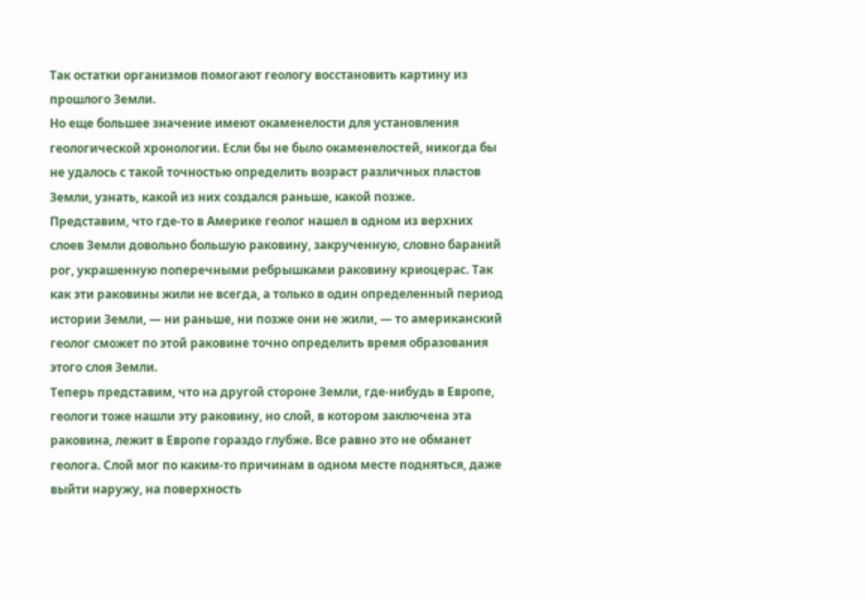Так остатки организмов помогают геологу восстановить картину из прошлого Земли.
Но еще большее значение имеют окаменелости для установления геологической хронологии. Если бы не было окаменелостей, никогда бы не удалось с такой точностью определить возраст различных пластов Земли, узнать, какой из них создался раньше, какой позже.
Представим, что где-то в Америке геолог нашел в одном из верхних слоев Земли довольно большую раковину, закрученную, словно бараний рог, украшенную поперечными ребрышками раковину криоцерас. Так как эти раковины жили не всегда, а только в один определенный период истории Земли, — ни раньше, ни позже они не жили, — то американский геолог сможет по этой раковине точно определить время образования этого слоя Земли.
Теперь представим, что на другой стороне Земли, где-нибудь в Европе, геологи тоже нашли эту раковину, но слой, в котором заключена эта раковина, лежит в Европе гораздо глубже. Все равно это не обманет геолога. Слой мог по каким-то причинам в одном месте подняться, даже выйти наружу, на поверхность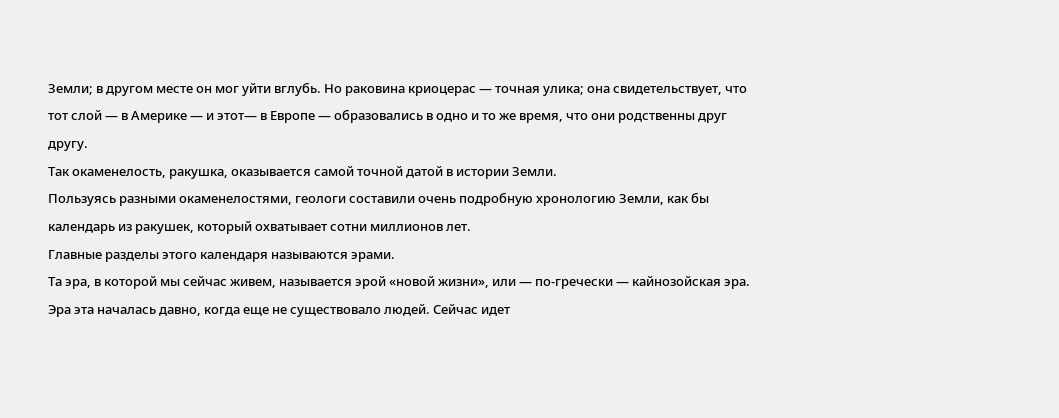Земли; в другом месте он мог уйти вглубь. Но раковина криоцерас — точная улика; она свидетельствует, что тот слой — в Америке — и этот— в Европе — образовались в одно и то же время, что они родственны друг другу.
Так окаменелость, ракушка, оказывается самой точной датой в истории Земли.
Пользуясь разными окаменелостями, геологи составили очень подробную хронологию Земли, как бы календарь из ракушек, который охватывает сотни миллионов лет.
Главные разделы этого календаря называются эрами.
Та эра, в которой мы сейчас живем, называется эрой «новой жизни», или — по-гречески — кайнозойская эра. Эра эта началась давно, когда еще не существовало людей. Сейчас идет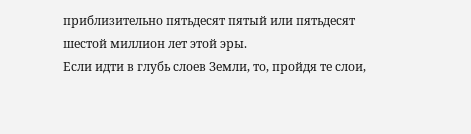приблизительно пятьдесят пятый или пятьдесят шестой миллион лет этой эры.
Если идти в глубь слоев Земли, то, пройдя те слои,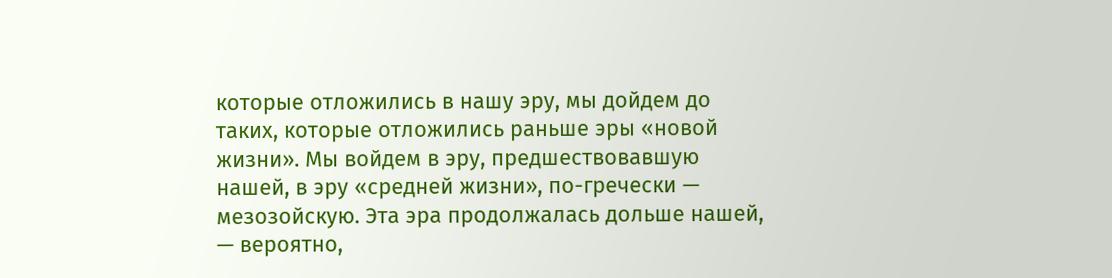которые отложились в нашу эру, мы дойдем до таких, которые отложились раньше эры «новой жизни». Мы войдем в эру, предшествовавшую нашей, в эру «средней жизни», по-гречески — мезозойскую. Эта эра продолжалась дольше нашей, — вероятно,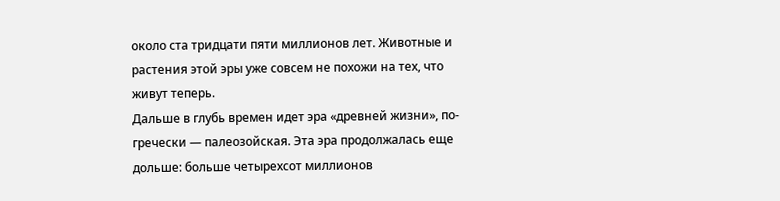около ста тридцати пяти миллионов лет. Животные и растения этой эры уже совсем не похожи на тех, что живут теперь.
Дальше в глубь времен идет эра «древней жизни», по-гречески — палеозойская. Эта эра продолжалась еще дольше: больше четырехсот миллионов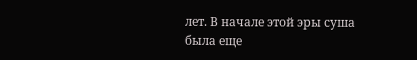лет. В начале этой эры суша была еще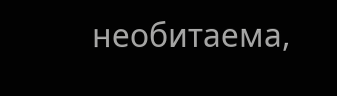необитаема,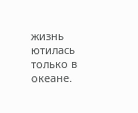жизнь ютилась только в океане.